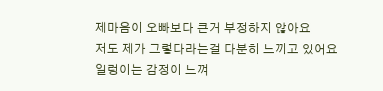제마음이 오빠보다 큰거 부정하지 않아요
저도 제가 그렇다라는걸 다분히 느끼고 있어요
일렁이는 감정이 느껴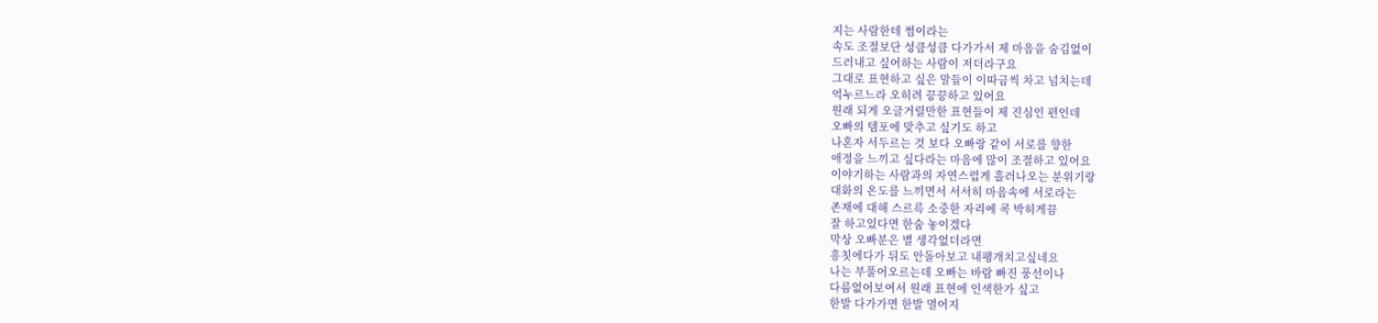지는 사람한테 썸이라는
속도 조절보단 성큼성큼 다가가서 제 마음을 숨김없이
드러내고 싶어하는 사람이 저더라구요
그대로 표현하고 싶은 말들이 이따금씩 차고 넘치는데
억누르느라 오히려 끙끙하고 있어요
원래 되게 오글거릴만한 표현들이 제 진심인 편인데
오빠의 템포에 맞추고 싶기도 하고
나혼자 서두르는 것 보다 오빠랑 같이 서로를 향한
애정을 느끼고 싶다라는 마음에 많이 조절하고 있어요
이야기하는 사람과의 자연스럽게 흘러나오는 분위기랑
대화의 온도를 느끼면서 서서히 마음속에 서로라는
존재에 대해 스르륵 소중한 자리에 콕 박히게끔
잘 하고있다면 한숨 놓이겠다
막상 오빠분은 별 생각없더라면
흥칫에다가 뒤도 안돌아보고 내팽개치고싶네요
나는 부풀어오르는데 오빠는 바람 빠진 풍선이나
다름없어보여서 원래 표현에 인색한가 싶고
한발 다가가면 한발 멀어지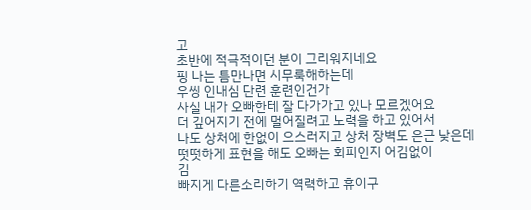고
초반에 적극적이던 분이 그리워지네요
핑 나는 틈만나면 시무룩해하는데
우씽 인내심 단련 훈련인건가
사실 내가 오빠한테 잘 다가가고 있나 모르겠어요
더 깊어지기 전에 멀어질려고 노력을 하고 있어서
나도 상처에 한없이 으스러지고 상처 장벽도 은근 낮은데
떳떳하게 표현을 해도 오빠는 회피인지 어김없이
김
빠지게 다른소리하기 역력하고 휴이구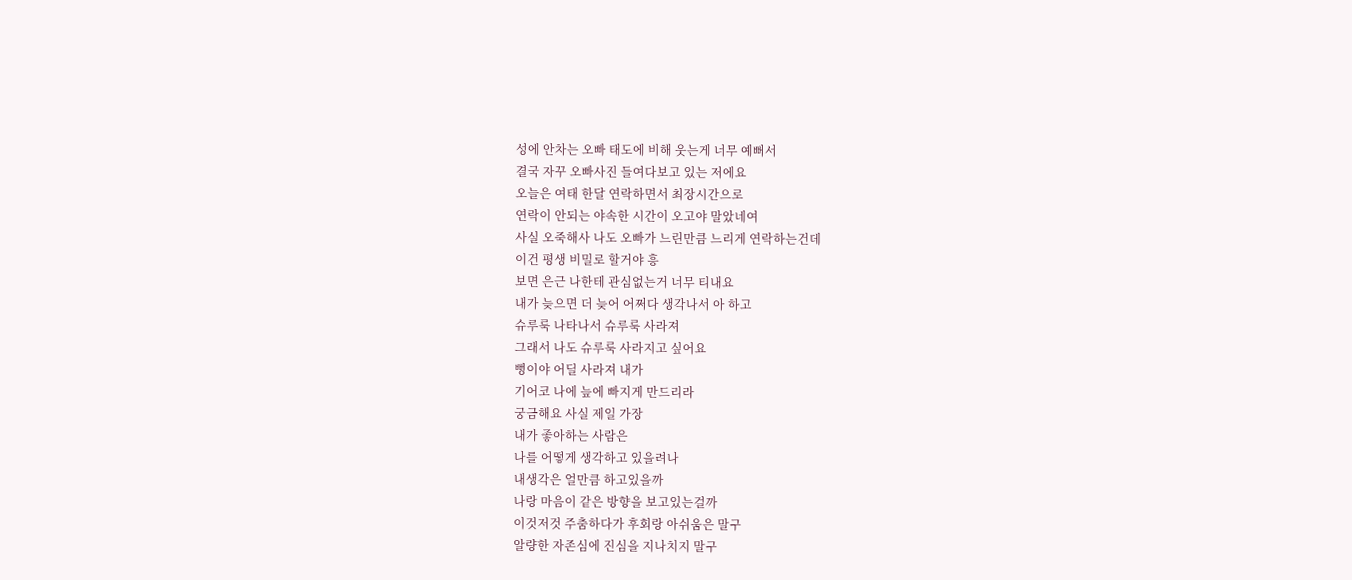성에 안차는 오빠 태도에 비해 웃는게 너무 예뻐서
결국 자꾸 오빠사진 들여다보고 있는 저에요
오늘은 여태 한달 연락하면서 최장시간으로
연락이 안되는 야속한 시간이 오고야 말았네여
사실 오죽해사 나도 오빠가 느린만큼 느리게 연락하는건데
이건 평생 비밀로 할거야 흥
보면 은근 나한테 관심없는거 너무 티내요
내가 늦으면 더 늦어 어쩌다 생각나서 아 하고
슈루룩 나타나서 슈루룩 사라져
그래서 나도 슈루룩 사라지고 싶어요
뻥이야 어딜 사라져 내가
기어코 나에 늪에 빠지게 만드리라
궁금해요 사실 제일 가장
내가 좋아하는 사람은
나를 어떻게 생각하고 있을려나
내생각은 얼만큼 하고있을까
나랑 마음이 같은 방향을 보고있는걸까
이것저것 주춤하다가 후회랑 아쉬움은 말구
알량한 자존심에 진심을 지나치지 말구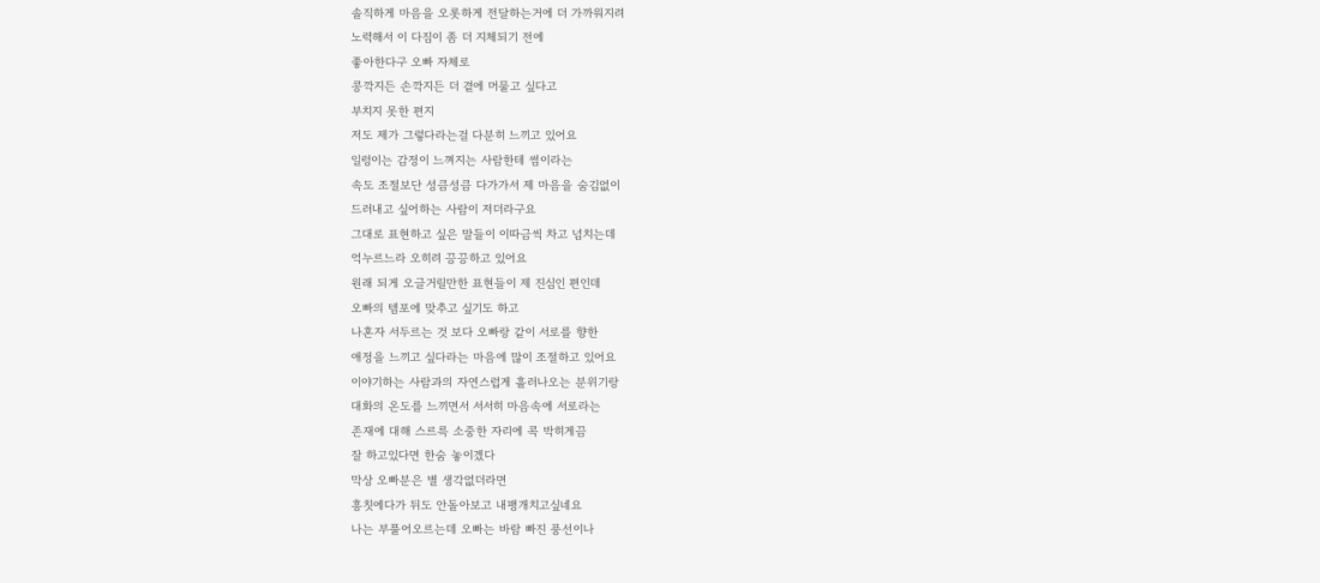솔직하게 마음을 오롯하게 전달하는거에 더 가까워지려
노력해서 이 다짐이 좀 더 지체되기 전에
좋아한다구 오빠 자체로
콩깍지든 손깍지든 더 곁에 머물고 싶다고
부치지 못한 편지
저도 제가 그렇다라는걸 다분히 느끼고 있어요
일렁이는 감정이 느껴지는 사람한테 썸이라는
속도 조절보단 성큼성큼 다가가서 제 마음을 숨김없이
드러내고 싶어하는 사람이 저더라구요
그대로 표현하고 싶은 말들이 이따금씩 차고 넘치는데
억누르느라 오히려 끙끙하고 있어요
원래 되게 오글거릴만한 표현들이 제 진심인 편인데
오빠의 템포에 맞추고 싶기도 하고
나혼자 서두르는 것 보다 오빠랑 같이 서로를 향한
애정을 느끼고 싶다라는 마음에 많이 조절하고 있어요
이야기하는 사람과의 자연스럽게 흘러나오는 분위기랑
대화의 온도를 느끼면서 서서히 마음속에 서로라는
존재에 대해 스르륵 소중한 자리에 콕 박히게끔
잘 하고있다면 한숨 놓이겠다
막상 오빠분은 별 생각없더라면
흥칫에다가 뒤도 안돌아보고 내팽개치고싶네요
나는 부풀어오르는데 오빠는 바람 빠진 풍선이나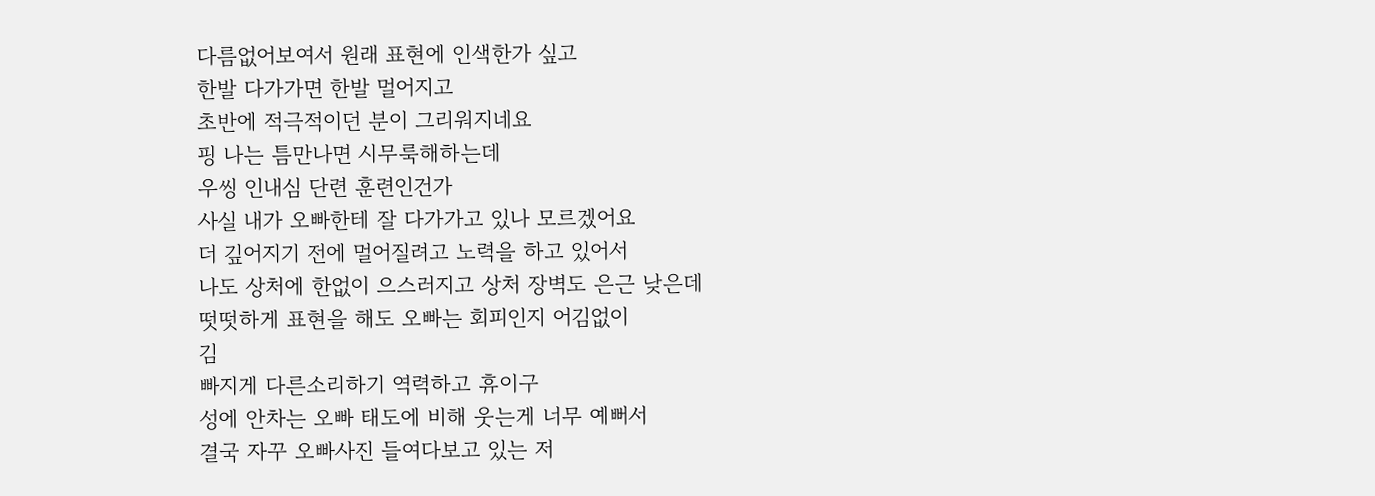다름없어보여서 원래 표현에 인색한가 싶고
한발 다가가면 한발 멀어지고
초반에 적극적이던 분이 그리워지네요
핑 나는 틈만나면 시무룩해하는데
우씽 인내심 단련 훈련인건가
사실 내가 오빠한테 잘 다가가고 있나 모르겠어요
더 깊어지기 전에 멀어질려고 노력을 하고 있어서
나도 상처에 한없이 으스러지고 상처 장벽도 은근 낮은데
떳떳하게 표현을 해도 오빠는 회피인지 어김없이
김
빠지게 다른소리하기 역력하고 휴이구
성에 안차는 오빠 태도에 비해 웃는게 너무 예뻐서
결국 자꾸 오빠사진 들여다보고 있는 저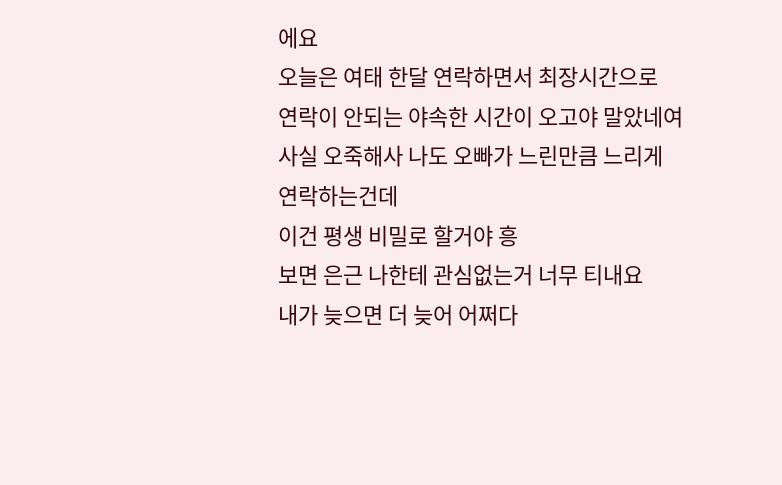에요
오늘은 여태 한달 연락하면서 최장시간으로
연락이 안되는 야속한 시간이 오고야 말았네여
사실 오죽해사 나도 오빠가 느린만큼 느리게 연락하는건데
이건 평생 비밀로 할거야 흥
보면 은근 나한테 관심없는거 너무 티내요
내가 늦으면 더 늦어 어쩌다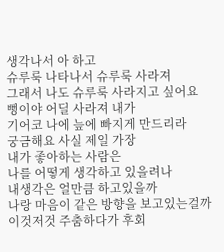생각나서 아 하고
슈루룩 나타나서 슈루룩 사라져
그래서 나도 슈루룩 사라지고 싶어요
뻥이야 어딜 사라져 내가
기어코 나에 늪에 빠지게 만드리라
궁금해요 사실 제일 가장
내가 좋아하는 사람은
나를 어떻게 생각하고 있을려나
내생각은 얼만큼 하고있을까
나랑 마음이 같은 방향을 보고있는걸까
이것저것 주춤하다가 후회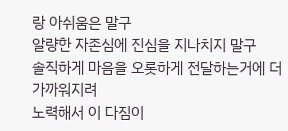랑 아쉬움은 말구
알량한 자존심에 진심을 지나치지 말구
솔직하게 마음을 오롯하게 전달하는거에 더 가까워지려
노력해서 이 다짐이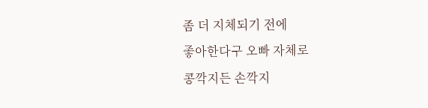좀 더 지체되기 전에
좋아한다구 오빠 자체로
콩깍지든 손깍지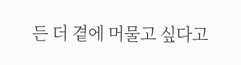든 더 곁에 머물고 싶다고